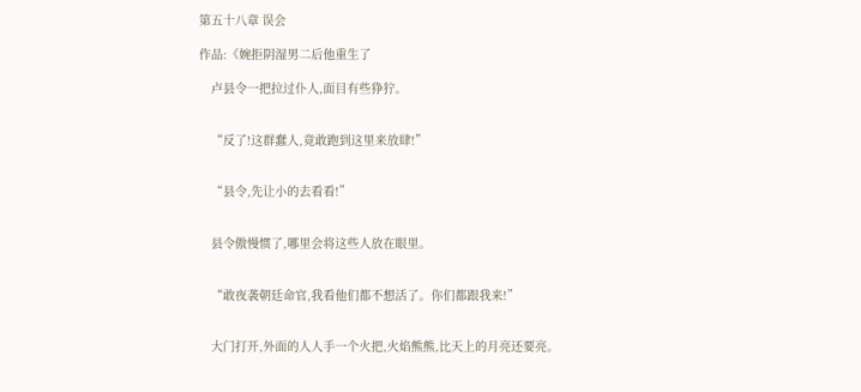第五十八章 误会

作品:《婉拒阴湿男二后他重生了

    卢县令一把拉过仆人,面目有些狰狞。


    “反了!这群蠢人,竟敢跑到这里来放肆!”


    “县令,先让小的去看看!”


    县令傲慢惯了,哪里会将这些人放在眼里。


    “敢夜袭朝廷命官,我看他们都不想活了。你们都跟我来!”


    大门打开,外面的人人手一个火把,火焰熊熊,比天上的月亮还要亮。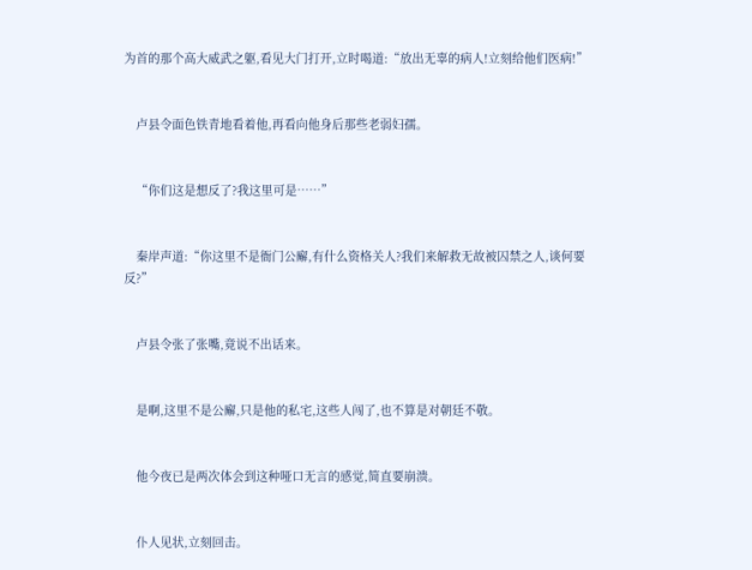为首的那个高大威武之躯,看见大门打开,立时喝道:“放出无辜的病人!立刻给他们医病!”


    卢县令面色铁青地看着他,再看向他身后那些老弱妇孺。


    “你们这是想反了?我这里可是……”


    秦岸声道:“你这里不是衙门公廨,有什么资格关人?我们来解救无故被囚禁之人,谈何要反?”


    卢县令张了张嘴,竟说不出话来。


    是啊,这里不是公廨,只是他的私宅,这些人闯了,也不算是对朝廷不敬。


    他今夜已是两次体会到这种哑口无言的感觉,简直要崩溃。


    仆人见状,立刻回击。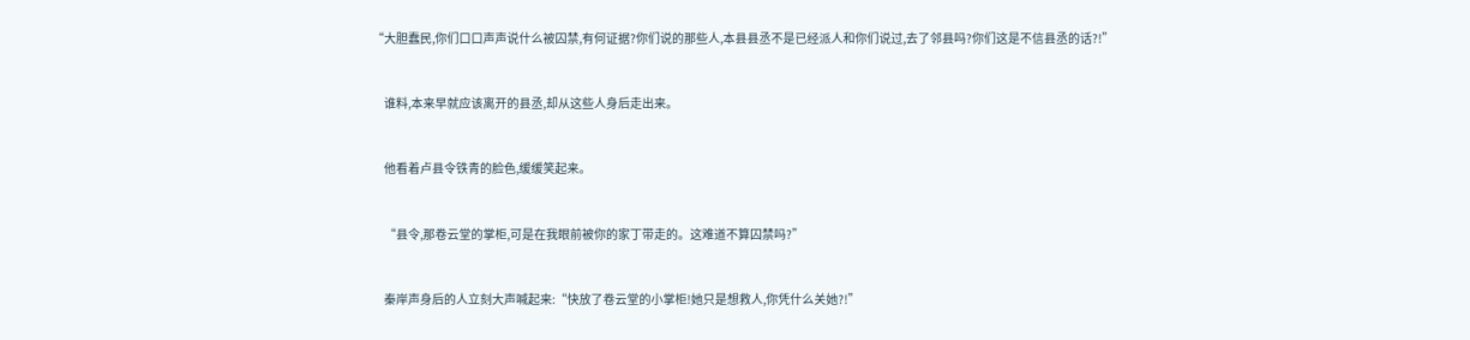“大胆蠢民,你们口口声声说什么被囚禁,有何证据?你们说的那些人,本县县丞不是已经派人和你们说过,去了邻县吗?你们这是不信县丞的话?!”


    谁料,本来早就应该离开的县丞,却从这些人身后走出来。


    他看着卢县令铁青的脸色,缓缓笑起来。


    “县令,那卷云堂的掌柜,可是在我眼前被你的家丁带走的。这难道不算囚禁吗?”


    秦岸声身后的人立刻大声喊起来:“快放了卷云堂的小掌柜!她只是想救人,你凭什么关她?!”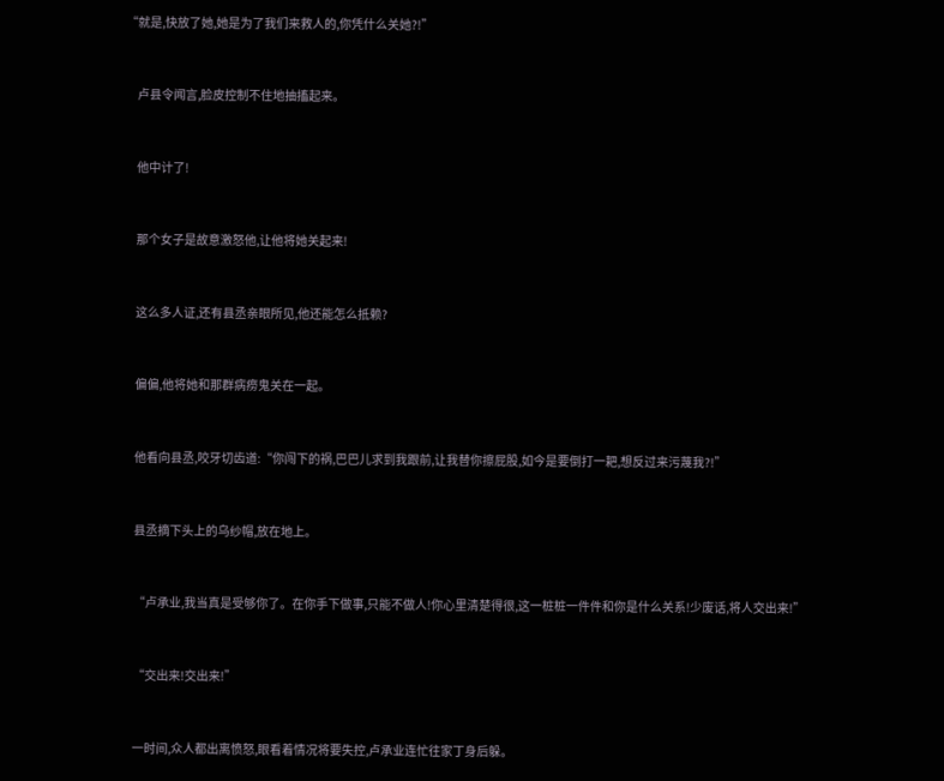“就是,快放了她,她是为了我们来救人的,你凭什么关她?!”


    卢县令闻言,脸皮控制不住地抽搐起来。


    他中计了!


    那个女子是故意激怒他,让他将她关起来!


    这么多人证,还有县丞亲眼所见,他还能怎么抵赖?


    偏偏,他将她和那群病痨鬼关在一起。


    他看向县丞,咬牙切齿道:“你闯下的祸,巴巴儿求到我跟前,让我替你擦屁股,如今是要倒打一耙,想反过来污蔑我?!”


    县丞摘下头上的乌纱帽,放在地上。


    “卢承业,我当真是受够你了。在你手下做事,只能不做人!你心里清楚得很,这一桩桩一件件和你是什么关系!少废话,将人交出来!”


    “交出来!交出来!”


    一时间,众人都出离愤怒,眼看着情况将要失控,卢承业连忙往家丁身后躲。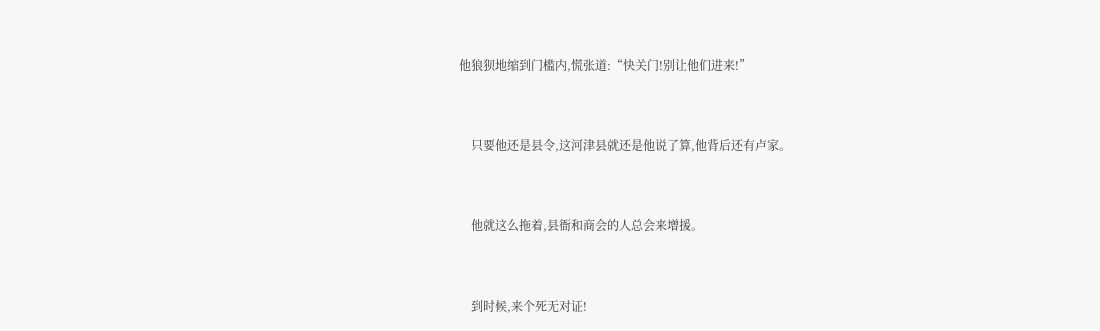他狼狈地缩到门槛内,慌张道:“快关门!别让他们进来!”


    只要他还是县令,这河津县就还是他说了算,他背后还有卢家。


    他就这么拖着,县衙和商会的人总会来增援。


    到时候,来个死无对证!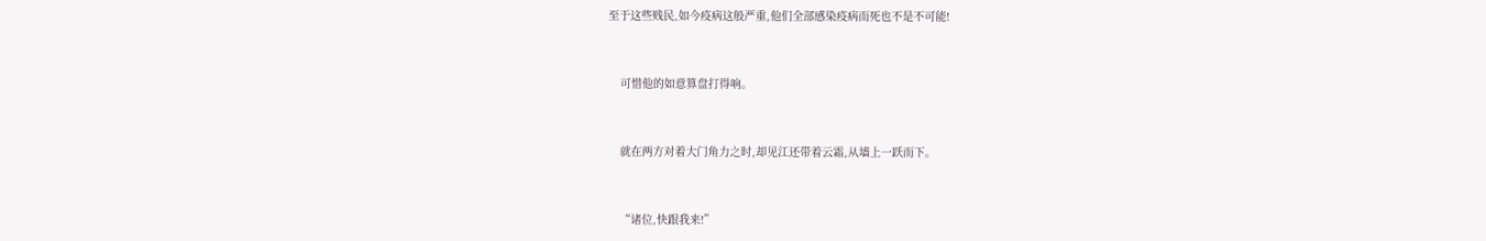至于这些贱民,如今疫病这般严重,他们全部感染疫病而死也不是不可能!


    可惜他的如意算盘打得响。


    就在两方对着大门角力之时,却见江还带着云霜,从墙上一跃而下。


    “诸位,快跟我来!”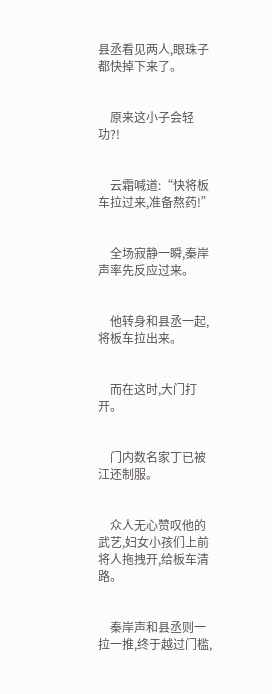县丞看见两人,眼珠子都快掉下来了。


    原来这小子会轻功?!


    云霜喊道:“快将板车拉过来,准备熬药!”


    全场寂静一瞬,秦岸声率先反应过来。


    他转身和县丞一起,将板车拉出来。


    而在这时,大门打开。


    门内数名家丁已被江还制服。


    众人无心赞叹他的武艺,妇女小孩们上前将人拖拽开,给板车清路。


    秦岸声和县丞则一拉一推,终于越过门槛,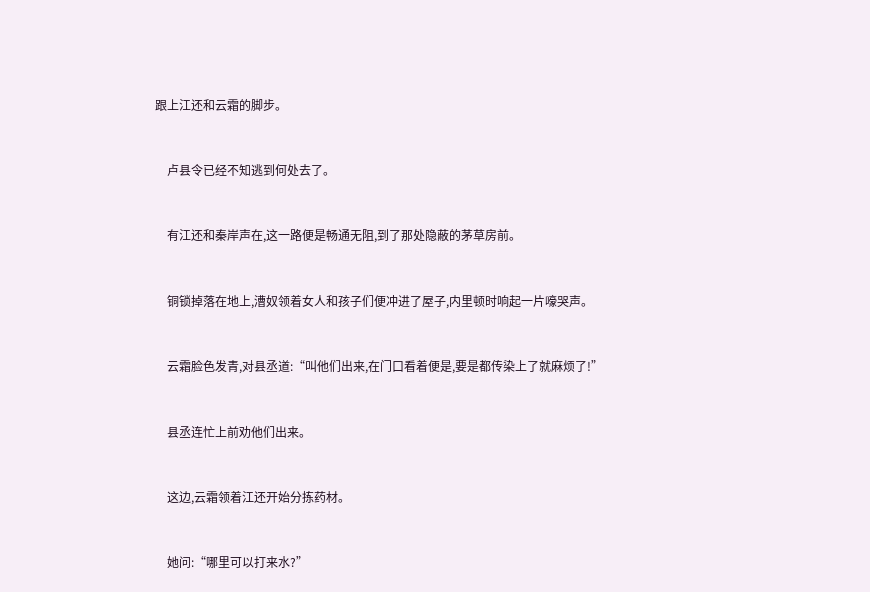跟上江还和云霜的脚步。


    卢县令已经不知逃到何处去了。


    有江还和秦岸声在,这一路便是畅通无阻,到了那处隐蔽的茅草房前。


    铜锁掉落在地上,漕奴领着女人和孩子们便冲进了屋子,内里顿时响起一片嚎哭声。


    云霜脸色发青,对县丞道:“叫他们出来,在门口看着便是,要是都传染上了就麻烦了!”


    县丞连忙上前劝他们出来。


    这边,云霜领着江还开始分拣药材。


    她问:“哪里可以打来水?”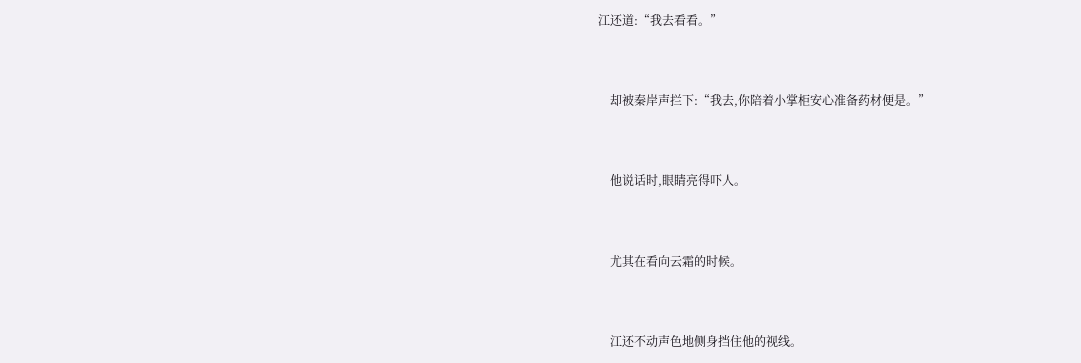江还道:“我去看看。”


    却被秦岸声拦下:“我去,你陪着小掌柜安心准备药材便是。”


    他说话时,眼睛亮得吓人。


    尤其在看向云霜的时候。


    江还不动声色地侧身挡住他的视线。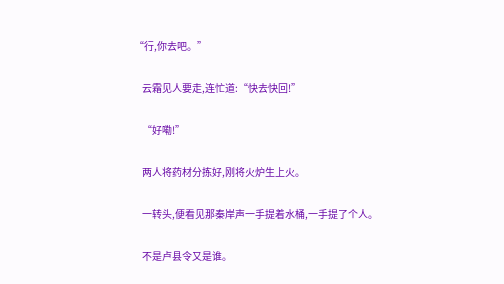“行,你去吧。”


    云霜见人要走,连忙道:“快去快回!”


    “好嘞!”


    两人将药材分拣好,刚将火炉生上火。


    一转头,便看见那秦岸声一手提着水桶,一手提了个人。


    不是卢县令又是谁。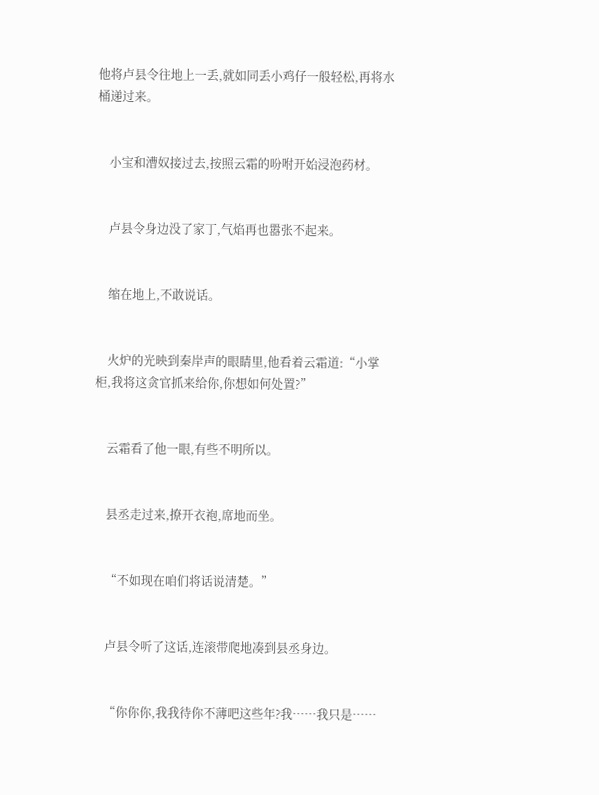他将卢县令往地上一丢,就如同丢小鸡仔一般轻松,再将水桶递过来。


    小宝和漕奴接过去,按照云霜的吩咐开始浸泡药材。


    卢县令身边没了家丁,气焰再也嚣张不起来。


    缩在地上,不敢说话。


    火炉的光映到秦岸声的眼睛里,他看着云霜道:“小掌柜,我将这贪官抓来给你,你想如何处置?”


    云霜看了他一眼,有些不明所以。


    县丞走过来,撩开衣袍,席地而坐。


    “不如现在咱们将话说清楚。”


    卢县令听了这话,连滚带爬地凑到县丞身边。


    “你你你,我我待你不薄吧这些年?我……我只是……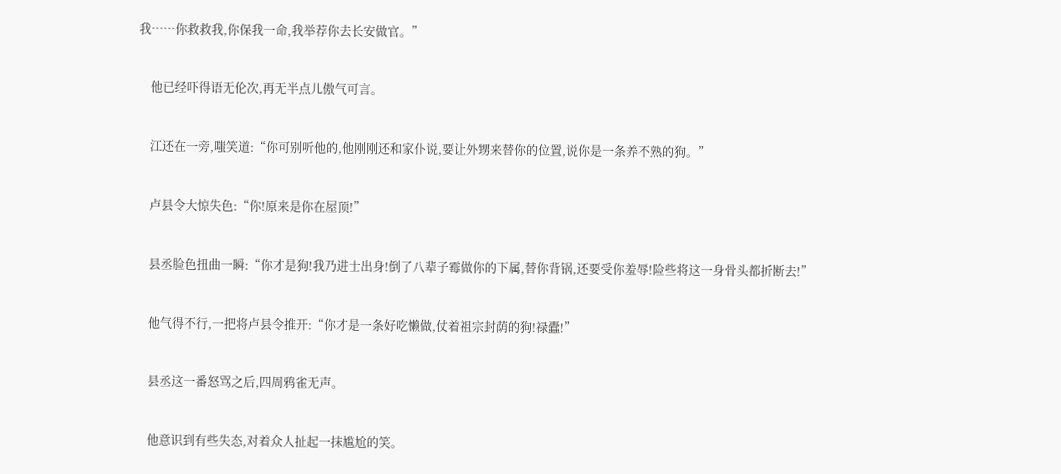我……你救救我,你保我一命,我举荐你去长安做官。”


    他已经吓得语无伦次,再无半点儿傲气可言。


    江还在一旁,嗤笑道:“你可别听他的,他刚刚还和家仆说,要让外甥来替你的位置,说你是一条养不熟的狗。”


    卢县令大惊失色:“你!原来是你在屋顶!”


    县丞脸色扭曲一瞬:“你才是狗!我乃进士出身!倒了八辈子霉做你的下属,替你背锅,还要受你羞辱!险些将这一身骨头都折断去!”


    他气得不行,一把将卢县令推开:“你才是一条好吃懒做,仗着祖宗封荫的狗!禄蠹!”


    县丞这一番怒骂之后,四周鸦雀无声。


    他意识到有些失态,对着众人扯起一抹尴尬的笑。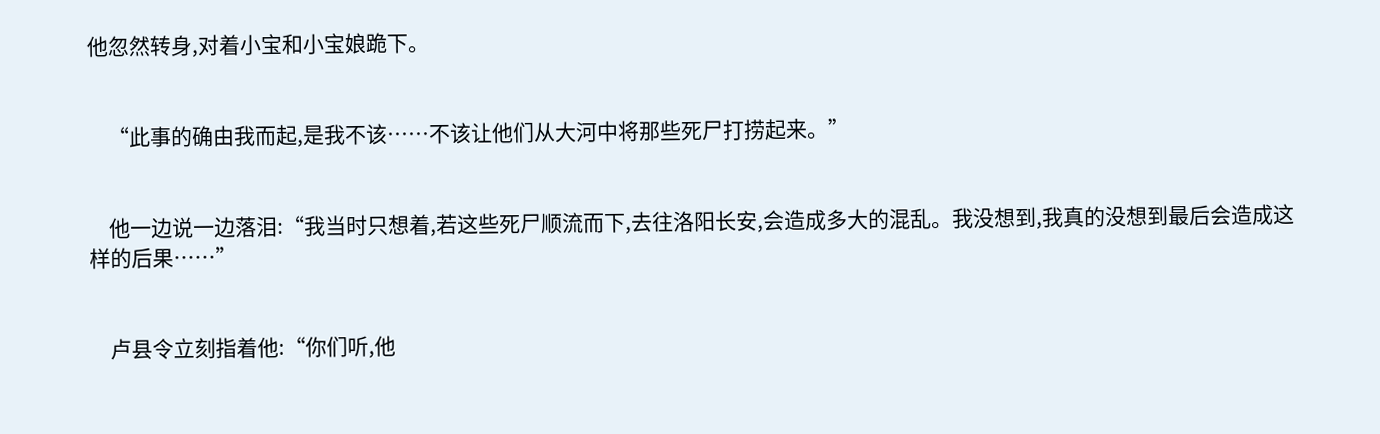他忽然转身,对着小宝和小宝娘跪下。


    “此事的确由我而起,是我不该……不该让他们从大河中将那些死尸打捞起来。”


    他一边说一边落泪:“我当时只想着,若这些死尸顺流而下,去往洛阳长安,会造成多大的混乱。我没想到,我真的没想到最后会造成这样的后果……”


    卢县令立刻指着他:“你们听,他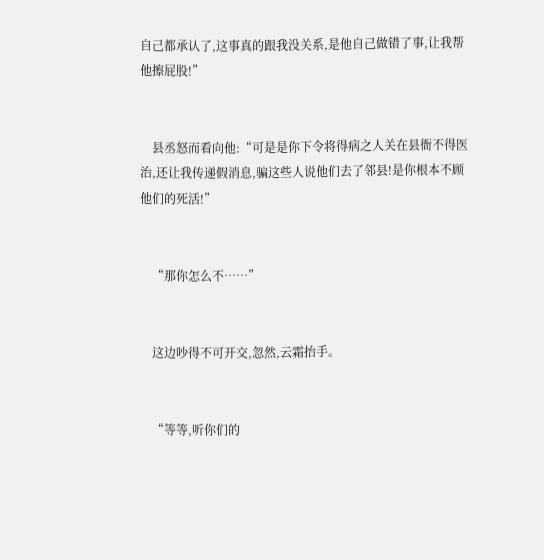自己都承认了,这事真的跟我没关系,是他自己做错了事,让我帮他擦屁股!”


    县丞怒而看向他:“可是是你下令将得病之人关在县衙不得医治,还让我传递假消息,骗这些人说他们去了邻县!是你根本不顾他们的死活!”


    “那你怎么不……”


    这边吵得不可开交,忽然,云霜抬手。


    “等等,听你们的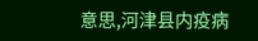意思,河津县内疫病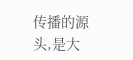传播的源头,是大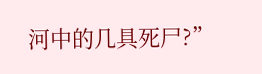河中的几具死尸?”